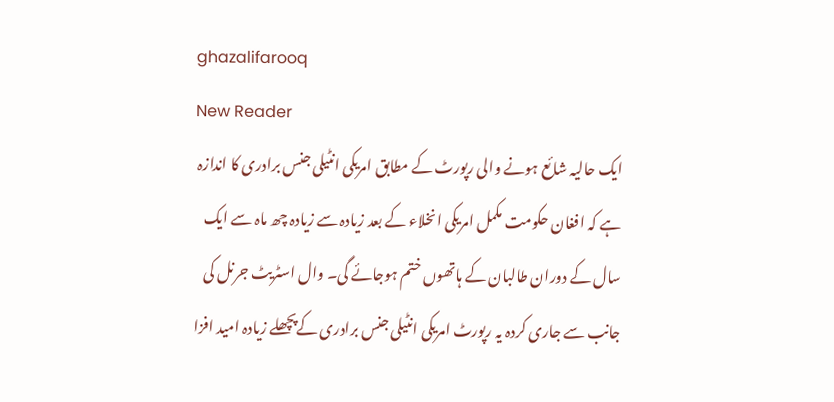ghazalifarooq
New Reader
ایک حالیہ شائع ہونے والی رپورٹ کے مطابق امریکی انٹیلی جنس برادری کا اندازہ ہے کہ افغان حکومت مکمل امریکی انخلاء کے بعد زیادہ سے زیادہ چھ ماہ سے ایک سال کے دوران طالبان کے ہاتھوں ختم ہوجائے گی۔ وال اسٹریٹ جرنل کی جانب سے جاری کردہ یہ رپورٹ امریکی انٹیلی جنس برادری کےپچھلے زیادہ امید افزا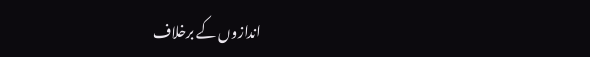اندازوں کے برخلاف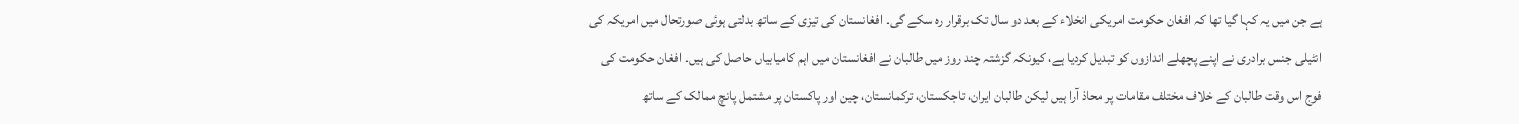ہے جن میں یہ کہا گیا تھا کہ افغان حکومت امریکی انخلاء کے بعد دو سال تک برقرار رہ سکے گی۔ افغانستان کی تیزی کے ساتھ بدلتی ہوئی صورتحال میں امریکہ کی انٹیلی جنس برادری نے اپنے پچھلے اندازوں کو تبدیل کردیا ہے، کیونکہ گزشتہ چند روز میں طالبان نے افغانستان میں اہم کامیابیاں حاصل کی ہیں۔ افغان حکومت کی فوج اس وقت طالبان کے خلاف مختلف مقامات پر محاذ آرا ہیں لیکن طالبان ایران، تاجکستان، ترکمانستان، چین اور پاکستان پر مشتمل پانچ ممالک کے ساتھ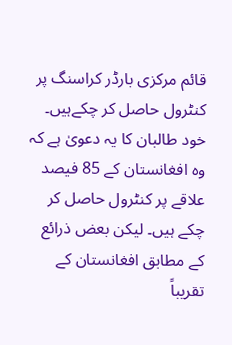قائم مرکزی بارڈر کراسنگ پر کنٹرول حاصل کر چکےہیں۔ خود طالبان کا یہ دعویٰ ہے کہ وہ افغانستان کے 85 فیصد علاقے پر کنٹرول حاصل کر چکے ہیں۔ لیکن بعض ذرائع کے مطابق افغانستان کے تقریباً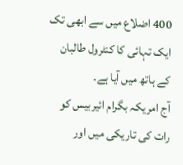400 اضلاع میں سے ابھی تک ایک تہائی کا کنٹرول طالبان کے ہاتھ میں آیا ہے۔
آج امریکہ بگرام ائیربیس کو رات کی تاریکی میں اور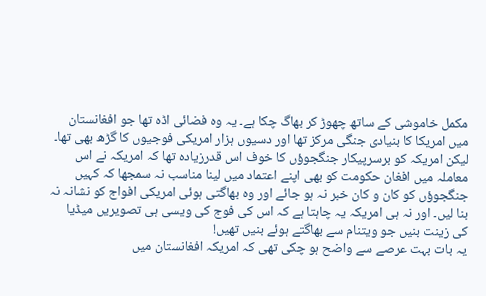مکمل خاموشی کے ساتھ چھوڑ کر بھاگ چکا ہے۔ یہ وہ فضائی اڈہ تھا جو افغانستان میں امریکا کا بنیادی جنگی مرکز تھا اور دسیوں ہزار امریکی فوجیوں کا گڑھ بھی تھا۔ لیکن امریکہ کو برسرپیکار جنگجوؤں کا خوف اس قدرزیادہ تھا کہ امریکہ نے اس معاملہ میں افغان حکومت کو بھی اپنے اعتماد میں لینا مناسب نہ سمجھا کہ کہیں جنگجوؤں کو کان و کان خبر نہ ہو جائے اور وہ بھاگتی ہوئی امریکی افواج کو نشانہ نہ بنا لیں۔ اور نہ ہی امریکہ یہ چاہتا ہے کہ اس کی فوج کی ویسی ہی تصویریں میڈیا کی زینت بنیں جو ویتنام سے بھاگتے ہوئے بنیں تھیں!
یہ بات بہت عرصے سے واضح ہو چکی تھی کہ امریکہ افغانستان میں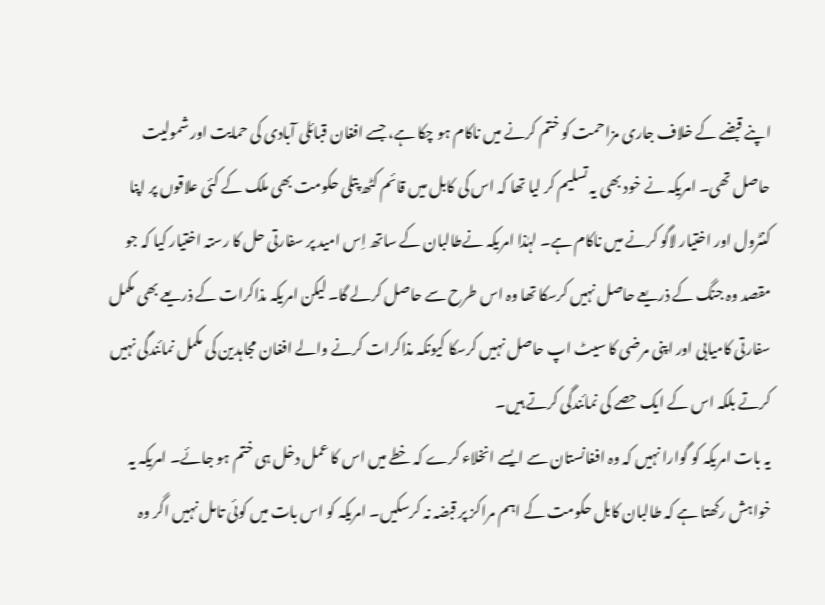اپنے قبضے کے خلاف جاری مزاحمت کو ختم کرنے میں ناکام ہو چکا ہے، جسے افغان قبائلی آبادی کی حمایت اور شمولیت حاصل تھی۔ امریکہ نے خود بھی یہ تسلیم کر لیا تھا کہ اس کی کابل میں قائم کٹھ پتلی حکومت بھی ملک کے کئی علاقوں پر اپنا کنٹرول اور اختیار لاگو کرنے میں ناکام ہے۔ لہٰذا امریکہ نےطالبان کے ساتھ اِس امید پر سفارتی حل کا رستہ اختیار کیا کہ جو مقصد وہ جنگ کے ذریعے حاصل نہیں کرسکا تھا وہ اس طرح سے حاصل کرلے گا۔ لیکن امریکہ مذاکرات کے ذریعے بھی مکمل سفارتی کامیابی اور اپنی مرضی کا سیٹ اپ حاصل نہیں کرسکا کیونکہ مذاکرات کرنے والے افغان مجاہدین کی مکمل نمائندگی نہیں کرتے بلکہ اس کے ایک حصے کی نمائندگی کرتے ہیں۔
یہ بات امریکہ کو گوارا نہیں کہ وہ افغانستان سے ایسے انخلاء کرے کہ خطے میں اس کا عمل دخل ہی ختم ہو جائے۔ امریکہ یہ خواہش رکھتا ہے کہ طالبان کابل حکومت کے اہم مراکز پر قبضہ نہ کرسکیں۔ امریکہ کو اس بات میں کوئی تامل نہیں اگر وہ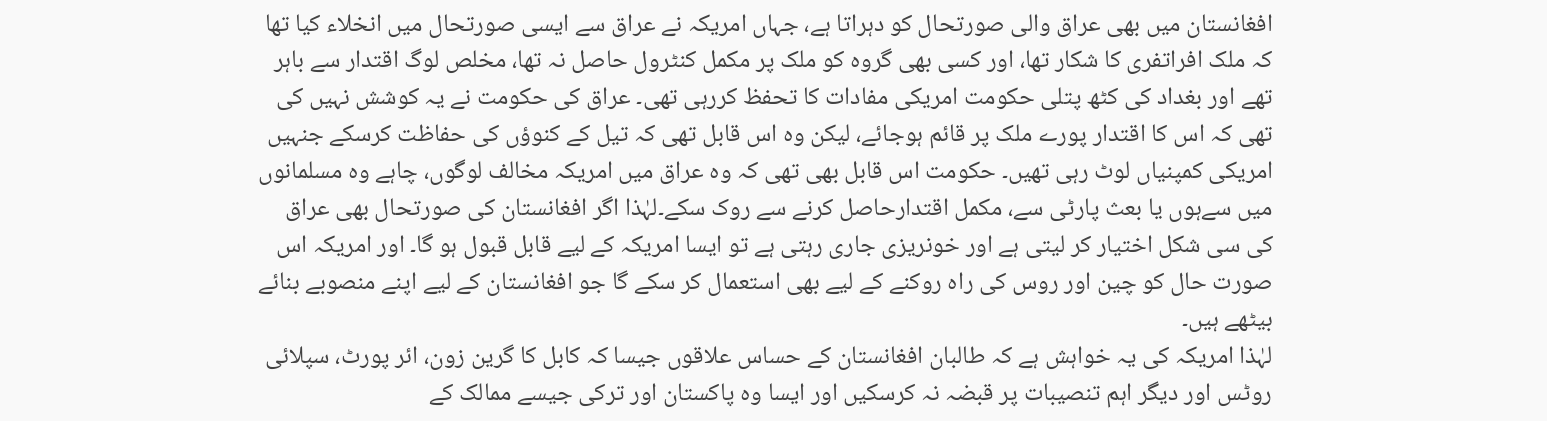افغانستان میں بھی عراق والی صورتحال کو دہراتا ہے، جہاں امریکہ نے عراق سے ایسی صورتحال میں انخلاء کیا تھا کہ ملک افراتفری کا شکار تھا، اور کسی بھی گروہ کو ملک پر مکمل کنٹرول حاصل نہ تھا، مخلص لوگ اقتدار سے باہر تھے اور بغداد کی کٹھ پتلی حکومت امریکی مفادات کا تحفظ کررہی تھی۔ عراق کی حکومت نے یہ کوشش نہیں کی تھی کہ اس کا اقتدار پورے ملک پر قائم ہوجائے، لیکن وہ اس قابل تھی کہ تیل کے کنوؤں کی حفاظت کرسکے جنہیں امریکی کمپنیاں لوٹ رہی تھیں۔ حکومت اس قابل بھی تھی کہ وہ عراق میں امریکہ مخالف لوگوں، چاہے وہ مسلمانوں میں سےہوں یا بعث پارٹی سے، مکمل اقتدارحاصل کرنے سے روک سکے۔لہٰذا اگر افغانستان کی صورتحال بھی عراق کی سی شکل اختیار کر لیتی ہے اور خونریزی جاری رہتی ہے تو ایسا امریکہ کے لیے قابل قبول ہو گا۔ اور امریکہ اس صورت حال کو چین اور روس کی راہ روکنے کے لیے بھی استعمال کر سکے گا جو افغانستان کے لیے اپنے منصوبے بنائے بیٹھے ہیں۔
لہٰذا امریکہ کی یہ خواہش ہے کہ طالبان افغانستان کے حساس علاقوں جیسا کہ کابل کا گرین زون، ائر پورٹ، سپلائی روٹس اور دیگر اہم تنصیبات پر قبضہ نہ کرسکیں اور ایسا وہ پاکستان اور ترکی جیسے ممالک کے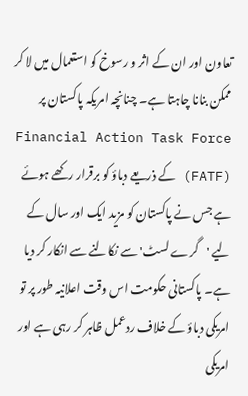تعاون اور ان کے اثر و رسوخ کو استعمال میں لا کر ممکن بنانا چاہتا ہے۔ چنانچہ امریکہ پاکستان پر Financial Action Task Force (FATF) کے ذریعے دباؤ کو برقرار رکھے ہوئے ہے جس نے پاکستان کو مزید ایک اور سال کے لیے 'گرے لسٹ' سے نکالنے سے انکار کر دیا ہے۔ پاکستانی حکومت اس وقت اعلانیہ طور پر تو امریکی دباؤ کے خلاف ردعمل ظاہر کر رہی ہے اور امریکی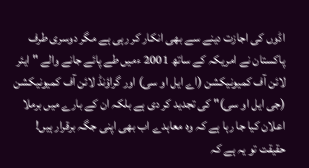اڈوں کی اجازت دینے سے بھی انکار کر رہی ہے مگر دوسری طرف پاکستان نے امریکہ کے ساتھ 2001 ءمیں طے پائے جانے والے " ایئر لائن آف کمیونیکشن (اے ایل او سی) اور گراؤنڈ لائن آف کمیونیکشن (جی ایل او سی)" کی تجدید کر دی ہے بلکہ ان کے بارے میں برملا اعلان کیا جا رہا ہے کہ وہ معاہدے اب بھی اپنی جگہ برقرار ہیں! حقیقت تو یہ ہے کہ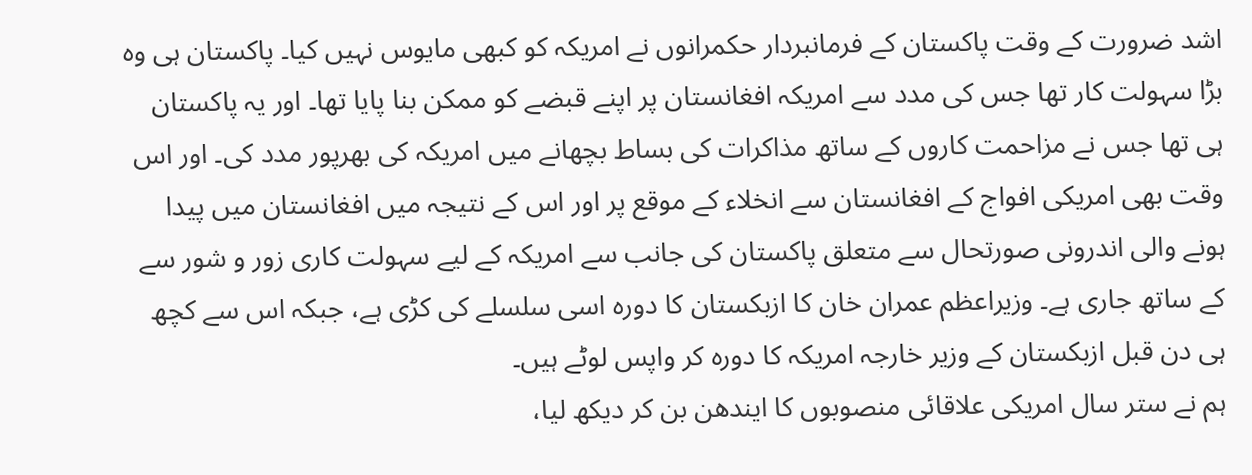اشد ضرورت کے وقت پاکستان کے فرمانبردار حکمرانوں نے امریکہ کو کبھی مایوس نہیں کیا۔ پاکستان ہی وہ بڑا سہولت کار تھا جس کی مدد سے امریکہ افغانستان پر اپنے قبضے کو ممکن بنا پایا تھا۔ اور یہ پاکستان ہی تھا جس نے مزاحمت کاروں کے ساتھ مذاکرات کی بساط بچھانے میں امریکہ کی بھرپور مدد کی۔ اور اس وقت بھی امریکی افواج کے افغانستان سے انخلاء کے موقع پر اور اس کے نتیجہ میں افغانستان میں پیدا ہونے والی اندرونی صورتحال سے متعلق پاکستان کی جانب سے امریکہ کے لیے سہولت کاری زور و شور سے کے ساتھ جاری ہے۔ وزیراعظم عمران خان کا ازبکستان کا دورہ اسی سلسلے کی کڑی ہے، جبکہ اس سے کچھ ہی دن قبل ازبکستان کے وزیر خارجہ امریکہ کا دورہ کر واپس لوٹے ہیں۔
ہم نے ستر سال امریکی علاقائی منصوبوں کا ایندھن بن کر دیکھ لیا،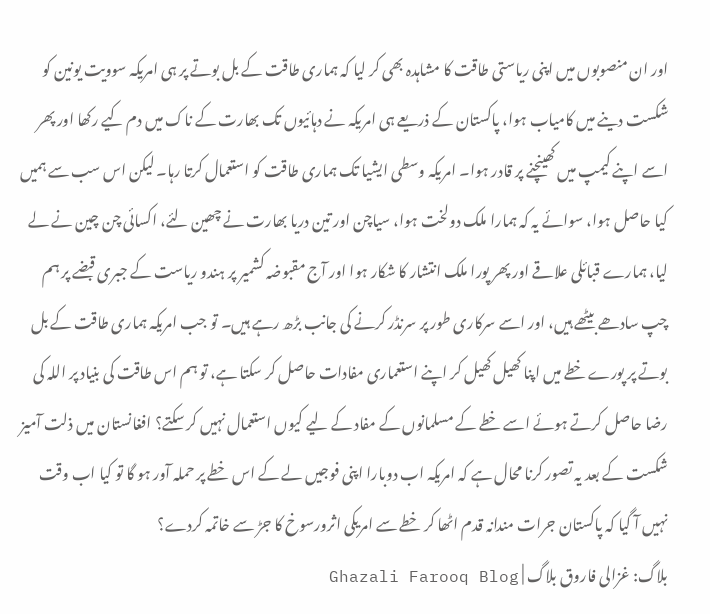اور ان منصوبوں میں اپنی ریاستی طاقت کا مشاہدہ بھی کر لیا کہ ہماری طاقت کے بل بوتے پر ہی امریکہ سوویت یونین کو شکست دینے میں کامیاب ہوا، پاکستان کے ذریعے ہی امریکہ نے دہائیوں تک بھارت کے ناک میں دم کیے رکھا اور پھر اسے اپنے کیمپ میں کھینچنے پر قادر ہوا۔ امریکہ وسطی ایشیا تک ہماری طاقت کو استعمال کرتا رہا۔ لیکن اس سب سے ہمیں کیا حاصل ہوا، سوائے یہ کہ ہمارا ملک دولخت ہوا، سیاچن اور تین دریا بھارت نے چھین لئے، اکسائی چن چین نے لے لیا، ہمارے قبائلی علاقے اور پھر پورا ملک انتشار کا شکار ہوا اور آج مقبوضہ کشمیر پر ہندو ریاست کے جبری قبضے پر ہم چپ سادھے بیٹھے ہیں، اور اسے سرکاری طور پر سرنڈر کرنے کی جانب بڑھ رہے ہیں۔ تو جب امریکہ ہماری طاقت کے بل بوتے پر پورے خطے میں اپنا کھیل کھیل کر اپنے استعماری مفادات حاصل کر سکتا ہے، تو ہم اس طاقت کی بنیاد پر اللہ کی رضا حاصل کرتے ہوئے اسے خطے کے مسلمانوں کے مفاد کے لیے کیوں استعمال نہیں کر سکتے؟ افغانستان میں ذلت آمیز شکست کے بعد یہ تصور کرنا محال ہے کہ امریکہ اب دوبارا اپنی فوجیں لے کے اس خطے پر حملہ آور ہو گا تو کیا اب وقت نہیں آ گیا کہ پاکستان جرات مندانہ قدم اٹھا کر خطے سے امریکی اثرورسوخ کا جڑ سے خاتمہ کردے؟
بلاگ: غزالی فاروق بلاگ | Ghazali Farooq Blog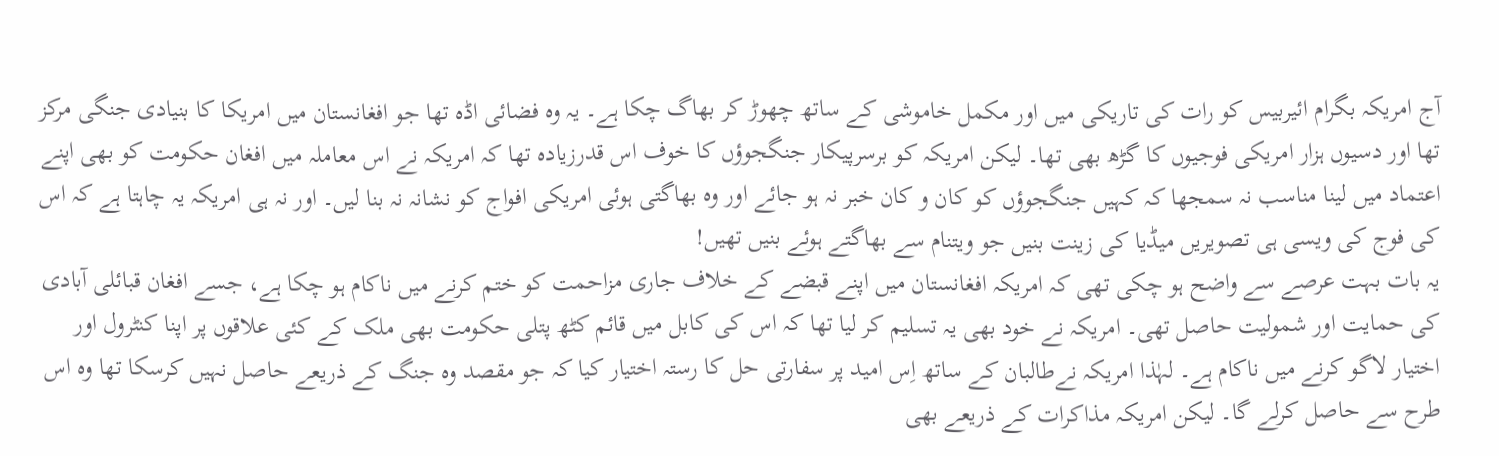آج امریکہ بگرام ائیربیس کو رات کی تاریکی میں اور مکمل خاموشی کے ساتھ چھوڑ کر بھاگ چکا ہے۔ یہ وہ فضائی اڈہ تھا جو افغانستان میں امریکا کا بنیادی جنگی مرکز تھا اور دسیوں ہزار امریکی فوجیوں کا گڑھ بھی تھا۔ لیکن امریکہ کو برسرپیکار جنگجوؤں کا خوف اس قدرزیادہ تھا کہ امریکہ نے اس معاملہ میں افغان حکومت کو بھی اپنے اعتماد میں لینا مناسب نہ سمجھا کہ کہیں جنگجوؤں کو کان و کان خبر نہ ہو جائے اور وہ بھاگتی ہوئی امریکی افواج کو نشانہ نہ بنا لیں۔ اور نہ ہی امریکہ یہ چاہتا ہے کہ اس کی فوج کی ویسی ہی تصویریں میڈیا کی زینت بنیں جو ویتنام سے بھاگتے ہوئے بنیں تھیں!
یہ بات بہت عرصے سے واضح ہو چکی تھی کہ امریکہ افغانستان میں اپنے قبضے کے خلاف جاری مزاحمت کو ختم کرنے میں ناکام ہو چکا ہے، جسے افغان قبائلی آبادی کی حمایت اور شمولیت حاصل تھی۔ امریکہ نے خود بھی یہ تسلیم کر لیا تھا کہ اس کی کابل میں قائم کٹھ پتلی حکومت بھی ملک کے کئی علاقوں پر اپنا کنٹرول اور اختیار لاگو کرنے میں ناکام ہے۔ لہٰذا امریکہ نےطالبان کے ساتھ اِس امید پر سفارتی حل کا رستہ اختیار کیا کہ جو مقصد وہ جنگ کے ذریعے حاصل نہیں کرسکا تھا وہ اس طرح سے حاصل کرلے گا۔ لیکن امریکہ مذاکرات کے ذریعے بھی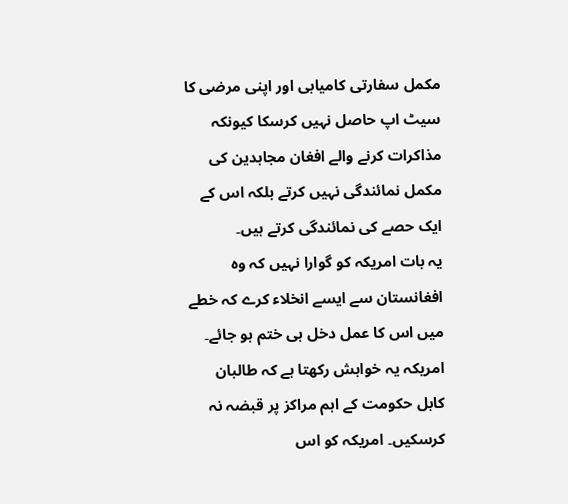مکمل سفارتی کامیابی اور اپنی مرضی کا سیٹ اپ حاصل نہیں کرسکا کیونکہ مذاکرات کرنے والے افغان مجاہدین کی مکمل نمائندگی نہیں کرتے بلکہ اس کے ایک حصے کی نمائندگی کرتے ہیں۔
یہ بات امریکہ کو گوارا نہیں کہ وہ افغانستان سے ایسے انخلاء کرے کہ خطے میں اس کا عمل دخل ہی ختم ہو جائے۔ امریکہ یہ خواہش رکھتا ہے کہ طالبان کابل حکومت کے اہم مراکز پر قبضہ نہ کرسکیں۔ امریکہ کو اس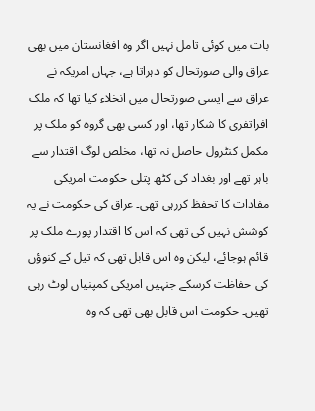بات میں کوئی تامل نہیں اگر وہ افغانستان میں بھی عراق والی صورتحال کو دہراتا ہے، جہاں امریکہ نے عراق سے ایسی صورتحال میں انخلاء کیا تھا کہ ملک افراتفری کا شکار تھا، اور کسی بھی گروہ کو ملک پر مکمل کنٹرول حاصل نہ تھا، مخلص لوگ اقتدار سے باہر تھے اور بغداد کی کٹھ پتلی حکومت امریکی مفادات کا تحفظ کررہی تھی۔ عراق کی حکومت نے یہ کوشش نہیں کی تھی کہ اس کا اقتدار پورے ملک پر قائم ہوجائے، لیکن وہ اس قابل تھی کہ تیل کے کنوؤں کی حفاظت کرسکے جنہیں امریکی کمپنیاں لوٹ رہی تھیں۔ حکومت اس قابل بھی تھی کہ وہ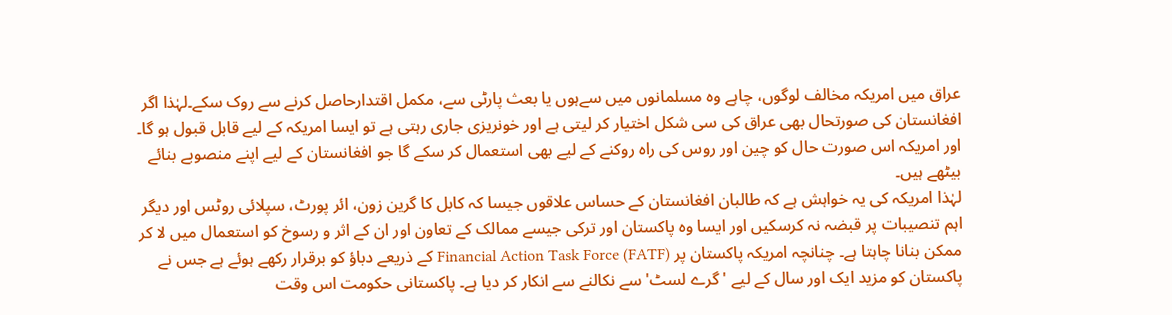عراق میں امریکہ مخالف لوگوں، چاہے وہ مسلمانوں میں سےہوں یا بعث پارٹی سے، مکمل اقتدارحاصل کرنے سے روک سکے۔لہٰذا اگر افغانستان کی صورتحال بھی عراق کی سی شکل اختیار کر لیتی ہے اور خونریزی جاری رہتی ہے تو ایسا امریکہ کے لیے قابل قبول ہو گا۔ اور امریکہ اس صورت حال کو چین اور روس کی راہ روکنے کے لیے بھی استعمال کر سکے گا جو افغانستان کے لیے اپنے منصوبے بنائے بیٹھے ہیں۔
لہٰذا امریکہ کی یہ خواہش ہے کہ طالبان افغانستان کے حساس علاقوں جیسا کہ کابل کا گرین زون، ائر پورٹ، سپلائی روٹس اور دیگر اہم تنصیبات پر قبضہ نہ کرسکیں اور ایسا وہ پاکستان اور ترکی جیسے ممالک کے تعاون اور ان کے اثر و رسوخ کو استعمال میں لا کر ممکن بنانا چاہتا ہے۔ چنانچہ امریکہ پاکستان پر Financial Action Task Force (FATF) کے ذریعے دباؤ کو برقرار رکھے ہوئے ہے جس نے پاکستان کو مزید ایک اور سال کے لیے 'گرے لسٹ' سے نکالنے سے انکار کر دیا ہے۔ پاکستانی حکومت اس وقت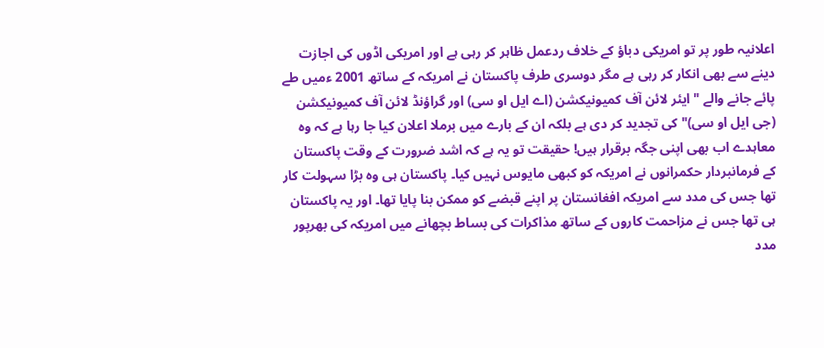اعلانیہ طور پر تو امریکی دباؤ کے خلاف ردعمل ظاہر کر رہی ہے اور امریکی اڈوں کی اجازت دینے سے بھی انکار کر رہی ہے مگر دوسری طرف پاکستان نے امریکہ کے ساتھ 2001 ءمیں طے پائے جانے والے " ایئر لائن آف کمیونیکشن (اے ایل او سی) اور گراؤنڈ لائن آف کمیونیکشن (جی ایل او سی)" کی تجدید کر دی ہے بلکہ ان کے بارے میں برملا اعلان کیا جا رہا ہے کہ وہ معاہدے اب بھی اپنی جگہ برقرار ہیں! حقیقت تو یہ ہے کہ اشد ضرورت کے وقت پاکستان کے فرمانبردار حکمرانوں نے امریکہ کو کبھی مایوس نہیں کیا۔ پاکستان ہی وہ بڑا سہولت کار تھا جس کی مدد سے امریکہ افغانستان پر اپنے قبضے کو ممکن بنا پایا تھا۔ اور یہ پاکستان ہی تھا جس نے مزاحمت کاروں کے ساتھ مذاکرات کی بساط بچھانے میں امریکہ کی بھرپور مدد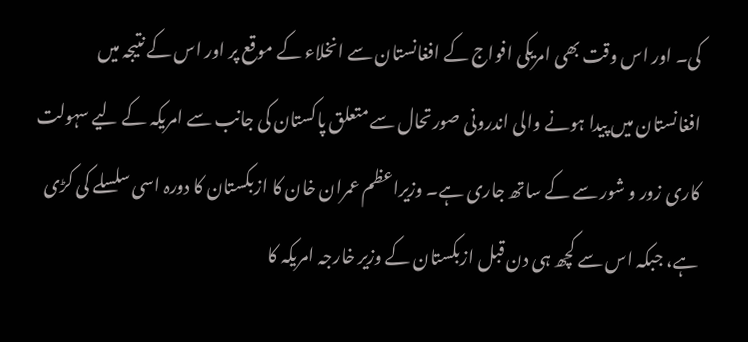کی۔ اور اس وقت بھی امریکی افواج کے افغانستان سے انخلاء کے موقع پر اور اس کے نتیجہ میں افغانستان میں پیدا ہونے والی اندرونی صورتحال سے متعلق پاکستان کی جانب سے امریکہ کے لیے سہولت کاری زور و شور سے کے ساتھ جاری ہے۔ وزیراعظم عمران خان کا ازبکستان کا دورہ اسی سلسلے کی کڑی ہے، جبکہ اس سے کچھ ہی دن قبل ازبکستان کے وزیر خارجہ امریکہ کا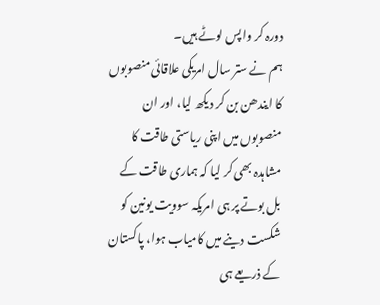دورہ کر واپس لوٹے ہیں۔
ہم نے ستر سال امریکی علاقائی منصوبوں کا ایندھن بن کر دیکھ لیا، اور ان منصوبوں میں اپنی ریاستی طاقت کا مشاہدہ بھی کر لیا کہ ہماری طاقت کے بل بوتے پر ہی امریکہ سوویت یونین کو شکست دینے میں کامیاب ہوا، پاکستان کے ذریعے ہی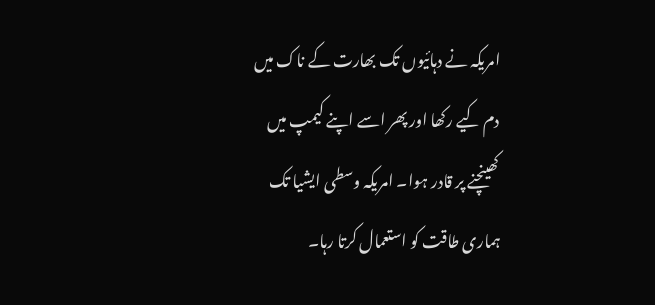امریکہ نے دہائیوں تک بھارت کے ناک میں دم کیے رکھا اور پھر اسے اپنے کیمپ میں کھینچنے پر قادر ہوا۔ امریکہ وسطی ایشیا تک ہماری طاقت کو استعمال کرتا رہا۔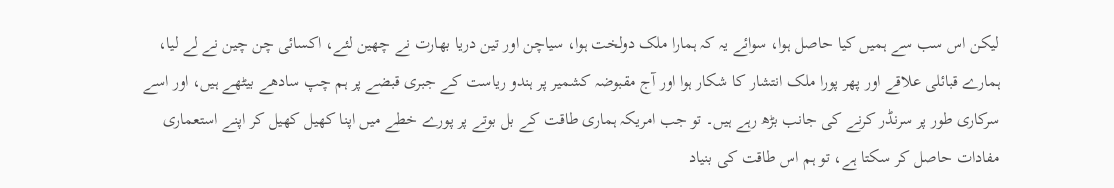لیکن اس سب سے ہمیں کیا حاصل ہوا، سوائے یہ کہ ہمارا ملک دولخت ہوا، سیاچن اور تین دریا بھارت نے چھین لئے، اکسائی چن چین نے لے لیا، ہمارے قبائلی علاقے اور پھر پورا ملک انتشار کا شکار ہوا اور آج مقبوضہ کشمیر پر ہندو ریاست کے جبری قبضے پر ہم چپ سادھے بیٹھے ہیں، اور اسے سرکاری طور پر سرنڈر کرنے کی جانب بڑھ رہے ہیں۔ تو جب امریکہ ہماری طاقت کے بل بوتے پر پورے خطے میں اپنا کھیل کھیل کر اپنے استعماری مفادات حاصل کر سکتا ہے، تو ہم اس طاقت کی بنیاد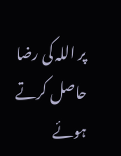پر اللہ کی رضا حاصل کرتے ہوئے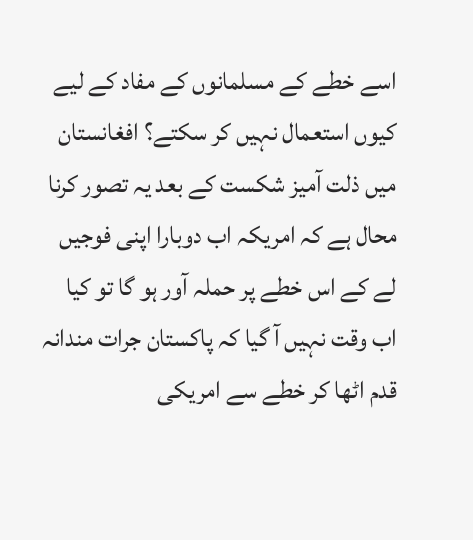اسے خطے کے مسلمانوں کے مفاد کے لیے کیوں استعمال نہیں کر سکتے؟ افغانستان میں ذلت آمیز شکست کے بعد یہ تصور کرنا محال ہے کہ امریکہ اب دوبارا اپنی فوجیں لے کے اس خطے پر حملہ آور ہو گا تو کیا اب وقت نہیں آ گیا کہ پاکستان جرات مندانہ قدم اٹھا کر خطے سے امریکی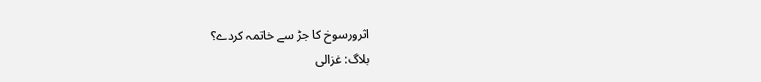اثرورسوخ کا جڑ سے خاتمہ کردے؟
بلاگ: غزالی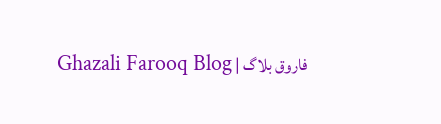فاروق بلاگ | Ghazali Farooq Blog